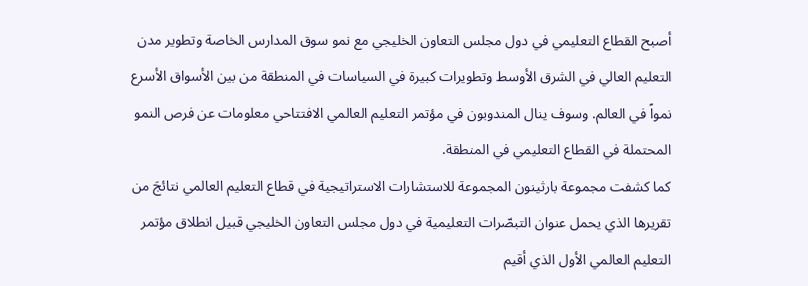أصبح القطاع التعليمي في دول مجلس التعاون الخليجي مع نمو سوق المدارس الخاصة وتطوير مدن التعليم العالي في الشرق الأوسط وتطويرات كبيرة في السياسات في المنطقة من بين الأسواق الأسرع نمواً في العالم. وسوف ينال المندوبون في مؤتمر التعليم العالمي الافتتاحي معلومات عن فرص النمو المحتملة في القطاع التعليمي في المنطقة.
كما كشفت مجموعة بارثينون المجموعة للاستشارات الاستراتيجية في قطاع التعليم العالمي نتائجَ من تقريرها الذي يحمل عنوان التبصّرات التعليمية في دول مجلس التعاون الخليجي قبيل انطلاق مؤتمر التعليم العالمي الأول الذي أقيم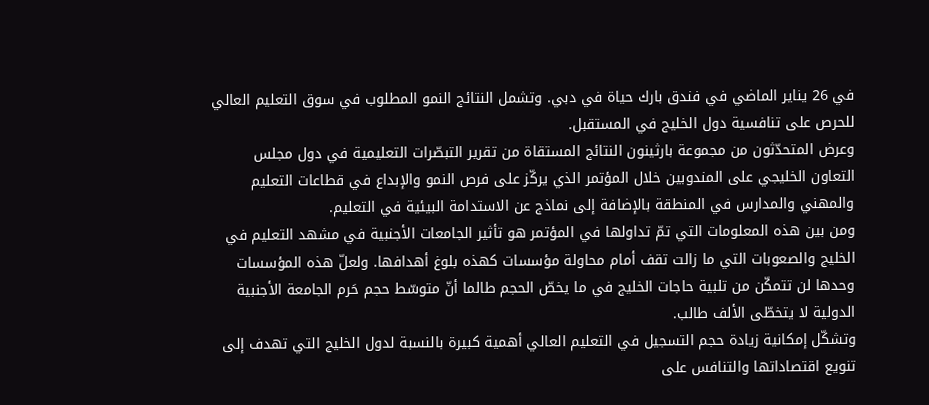في 26 يناير الماضي في فندق بارك حياة في دبي. وتشمل النتائج النمو المطلوب في سوق التعليم العالي للحرص على تنافسية دول الخليج في المستقبل.
وعرض المتحدّثون من مجموعة بارثينون النتائج المستقاة من تقرير التبصّرات التعليمية في دول مجلس التعاون الخليجي على المندوبين خلال المؤتمر الذي يركّز على فرص النمو والإبداع في قطاعات التعليم والمهني والمدارس في المنطقة بالإضافة إلى نماذج عن الاستدامة البيئية في التعليم.
ومن بين هذه المعلومات التي تمّ تداولها في المؤتمر هو تأثير الجامعات الأجنبية في مشهد التعليم في الخليج والصعوبات التي ما زالت تقف أمام محاولة مؤسسات كهذه بلوغ أهدافها. ولعلّ هذه المؤسسات وحدها لن تتمكّن من تلبية حاجات الخليج في ما يخصّ الحجم طالما أنّ متوسّط حجم حَرم الجامعة الأجنبية الدولية لا يتخطّى الألف طالب.
وتشكّل إمكانية زيادة حجم التسجيل في التعليم العالي أهمية كبيرة بالنسبة لدول الخليج التي تهدف إلى تنويع اقتصاداتها والتنافس على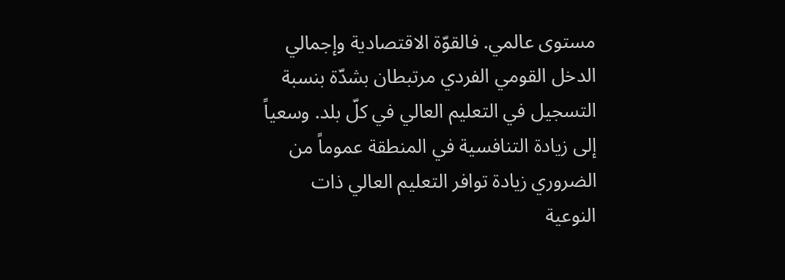مستوى عالمي. فالقوّة الاقتصادية وإجمالي الدخل القومي الفردي مرتبطان بشدّة بنسبة التسجيل في التعليم العالي في كلّ بلد. وسعياً إلى زيادة التنافسية في المنطقة عموماً من الضروري زيادة توافر التعليم العالي ذات النوعية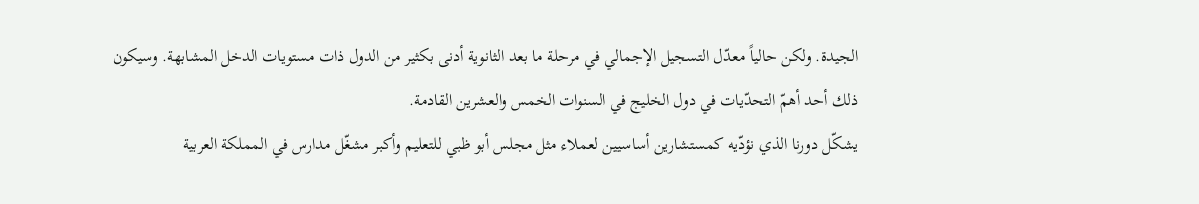الجيدة. ولكن حالياً معدّل التسجيل الإجمالي في مرحلة ما بعد الثانوية أدنى بكثير من الدول ذات مستويات الدخل المشابهة. وسيكون ذلك أحد أهمّ التحدّيات في دول الخليج في السنوات الخمس والعشرين القادمة.
يشكّل دورنا الذي نؤدّيه كمستشارين أساسيين لعملاء مثل مجلس أبو ظبي للتعليم وأكبر مشغّل مدارس في المملكة العربية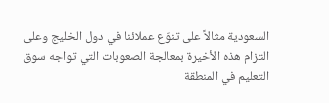السعودية مثالاً على تنوّع عملائنا في دول الخليج وعلى التزام هذه الأخيرة بمعالجة الصعوبات التي تواجه سوق التعليم في المنطقة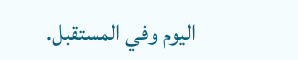اليوم وفي المستقبل.